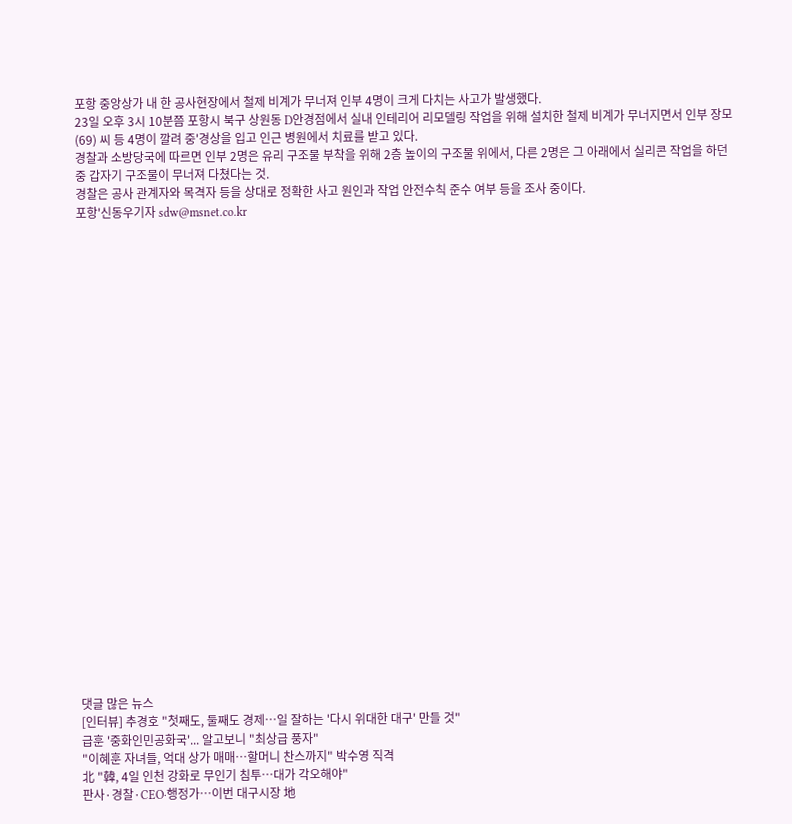포항 중앙상가 내 한 공사현장에서 철제 비계가 무너져 인부 4명이 크게 다치는 사고가 발생했다.
23일 오후 3시 10분쯤 포항시 북구 상원동 D안경점에서 실내 인테리어 리모델링 작업을 위해 설치한 철제 비계가 무너지면서 인부 장모(69) 씨 등 4명이 깔려 중'경상을 입고 인근 병원에서 치료를 받고 있다.
경찰과 소방당국에 따르면 인부 2명은 유리 구조물 부착을 위해 2층 높이의 구조물 위에서, 다른 2명은 그 아래에서 실리콘 작업을 하던 중 갑자기 구조물이 무너져 다쳤다는 것.
경찰은 공사 관계자와 목격자 등을 상대로 정확한 사고 원인과 작업 안전수칙 준수 여부 등을 조사 중이다.
포항'신동우기자 sdw@msnet.co.kr


























댓글 많은 뉴스
[인터뷰] 추경호 "첫째도, 둘째도 경제…일 잘하는 '다시 위대한 대구' 만들 것"
급훈 '중화인민공화국'... 알고보니 "최상급 풍자"
"이혜훈 자녀들, 억대 상가 매매…할머니 찬스까지" 박수영 직격
北 "韓, 4일 인천 강화로 무인기 침투…대가 각오해야"
판사·경찰·CEO·행정가…이번 대구시장 地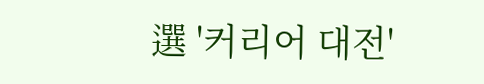選 '커리어 대전'